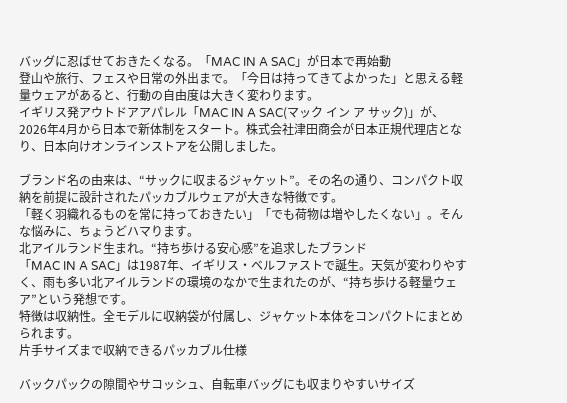バッグに忍ばせておきたくなる。「MAC IN A SAC」が日本で再始動
登山や旅行、フェスや日常の外出まで。「今日は持ってきてよかった」と思える軽量ウェアがあると、行動の自由度は大きく変わります。
イギリス発アウトドアアパレル「MAC IN A SAC(マック イン ア サック)」が、2026年4月から日本で新体制をスタート。株式会社津田商会が日本正規代理店となり、日本向けオンラインストアを公開しました。

ブランド名の由来は、“サックに収まるジャケット”。その名の通り、コンパクト収納を前提に設計されたパッカブルウェアが大きな特徴です。
「軽く羽織れるものを常に持っておきたい」「でも荷物は増やしたくない」。そんな悩みに、ちょうどハマります。
北アイルランド生まれ。“持ち歩ける安心感”を追求したブランド
「MAC IN A SAC」は1987年、イギリス・ベルファストで誕生。天気が変わりやすく、雨も多い北アイルランドの環境のなかで生まれたのが、“持ち歩ける軽量ウェア”という発想です。
特徴は収納性。全モデルに収納袋が付属し、ジャケット本体をコンパクトにまとめられます。
片手サイズまで収納できるパッカブル仕様

バックパックの隙間やサコッシュ、自転車バッグにも収まりやすいサイズ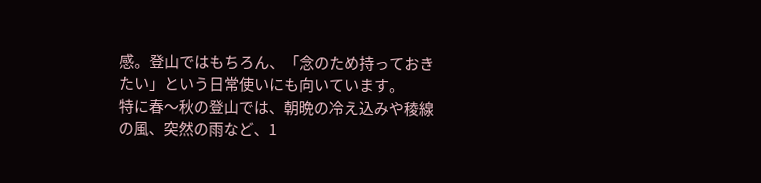感。登山ではもちろん、「念のため持っておきたい」という日常使いにも向いています。
特に春〜秋の登山では、朝晩の冷え込みや稜線の風、突然の雨など、1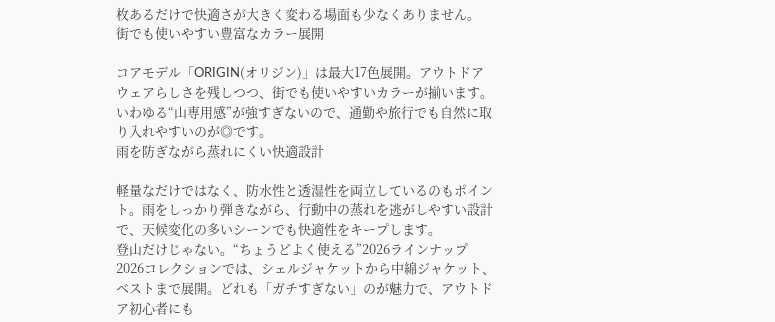枚あるだけで快適さが大きく変わる場面も少なくありません。
街でも使いやすい豊富なカラー展開

コアモデル「ORIGIN(オリジン)」は最大17色展開。アウトドアウェアらしさを残しつつ、街でも使いやすいカラーが揃います。いわゆる“山専用感”が強すぎないので、通勤や旅行でも自然に取り入れやすいのが◎です。
雨を防ぎながら蒸れにくい快適設計

軽量なだけではなく、防水性と透湿性を両立しているのもポイント。雨をしっかり弾きながら、行動中の蒸れを逃がしやすい設計で、天候変化の多いシーンでも快適性をキープします。
登山だけじゃない。“ちょうどよく使える”2026ラインナップ
2026コレクションでは、シェルジャケットから中綿ジャケット、ベストまで展開。どれも「ガチすぎない」のが魅力で、アウトドア初心者にも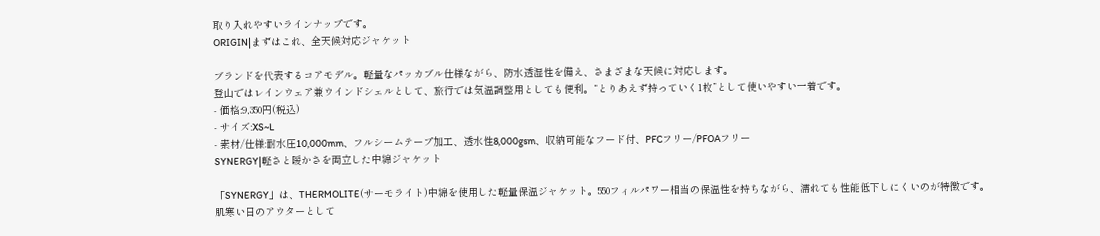取り入れやすいラインナップです。
ORIGIN|まずはこれ、全天候対応ジャケット

ブランドを代表するコアモデル。軽量なパッカブル仕様ながら、防水透湿性を備え、さまざまな天候に対応します。
登山ではレインウェア兼ウインドシェルとして、旅行では気温調整用としても便利。“とりあえず持っていく1枚”として使いやすい一着です。
- 価格:9,350円(税込)
- サイズ:XS~L
- 素材/仕様:耐水圧10,000mm、フルシームテープ加工、透水性8,000gsm、収納可能なフード付、PFCフリー/PFOAフリー
SYNERGY|軽さと暖かさを両立した中綿ジャケット

「SYNERGY」は、THERMOLITE(サーモライト)中綿を使用した軽量保温ジャケット。550フィルパワー相当の保温性を持ちながら、濡れても性能低下しにくいのが特徴です。
肌寒い日のアウターとして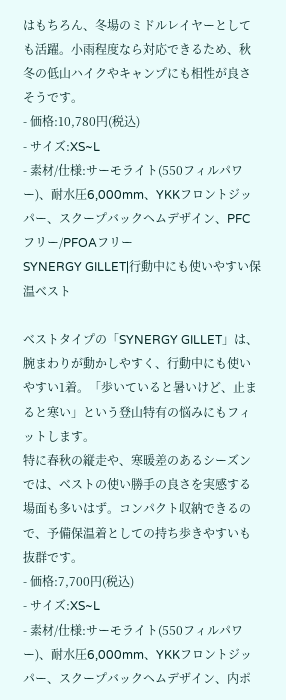はもちろん、冬場のミドルレイヤーとしても活躍。小雨程度なら対応できるため、秋冬の低山ハイクやキャンプにも相性が良さそうです。
- 価格:10,780円(税込)
- サイズ:XS~L
- 素材/仕様:サーモライト(550フィルパワー)、耐水圧6,000mm、YKKフロントジッパー、スクープバックヘムデザイン、PFCフリー/PFOAフリー
SYNERGY GILLET|行動中にも使いやすい保温ベスト

ベストタイプの「SYNERGY GILLET」は、腕まわりが動かしやすく、行動中にも使いやすい1着。「歩いていると暑いけど、止まると寒い」という登山特有の悩みにもフィットします。
特に春秋の縦走や、寒暖差のあるシーズンでは、ベストの使い勝手の良さを実感する場面も多いはず。コンパクト収納できるので、予備保温着としての持ち歩きやすいも抜群です。
- 価格:7,700円(税込)
- サイズ:XS~L
- 素材/仕様:サーモライト(550フィルパワー)、耐水圧6,000mm、YKKフロントジッパー、スクープバックヘムデザイン、内ポ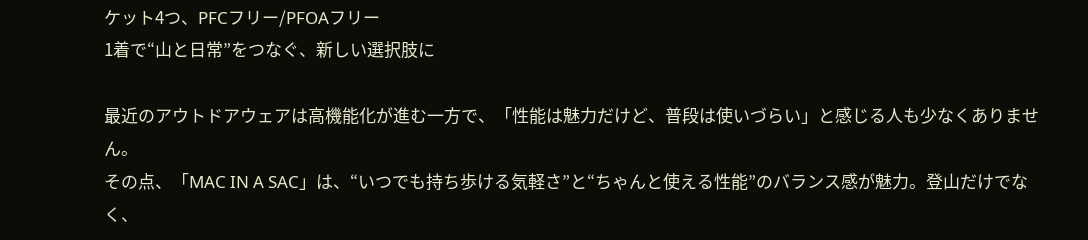ケット4つ、PFCフリー/PFOAフリー
1着で“山と日常”をつなぐ、新しい選択肢に

最近のアウトドアウェアは高機能化が進む一方で、「性能は魅力だけど、普段は使いづらい」と感じる人も少なくありません。
その点、「MAC IN A SAC」は、“いつでも持ち歩ける気軽さ”と“ちゃんと使える性能”のバランス感が魅力。登山だけでなく、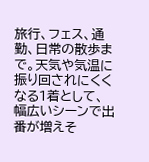旅行、フェス、通勤、日常の散歩まで。天気や気温に振り回されにくくなる1着として、幅広いシーンで出番が増えそ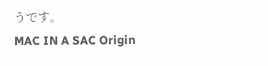うです。
MAC IN A SAC Origin